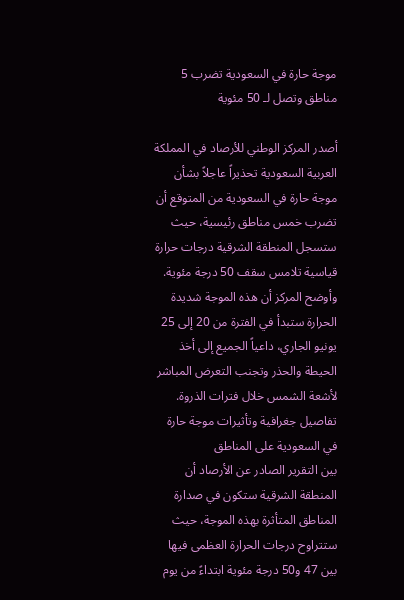موجة حارة في السعودية تضرب 5 مناطق وتصل لـ 50 مئوية

أصدر المركز الوطني للأرصاد في المملكة العربية السعودية تحذيراً عاجلاً بشأن موجة حارة في السعودية من المتوقع أن تضرب خمس مناطق رئيسية، حيث ستسجل المنطقة الشرقية درجات حرارة قياسية تلامس سقف 50 درجة مئوية. وأوضح المركز أن هذه الموجة شديدة الحرارة ستبدأ في الفترة من 20 إلى 25 يونيو الجاري، داعياً الجميع إلى أخذ الحيطة والحذر وتجنب التعرض المباشر لأشعة الشمس خلال فترات الذروة.
تفاصيل جغرافية وتأثيرات موجة حارة في السعودية على المناطق
بين التقرير الصادر عن الأرصاد أن المنطقة الشرقية ستكون في صدارة المناطق المتأثرة بهذه الموجة، حيث ستتراوح درجات الحرارة العظمى فيها بين 47 و50 درجة مئوية ابتداءً من يوم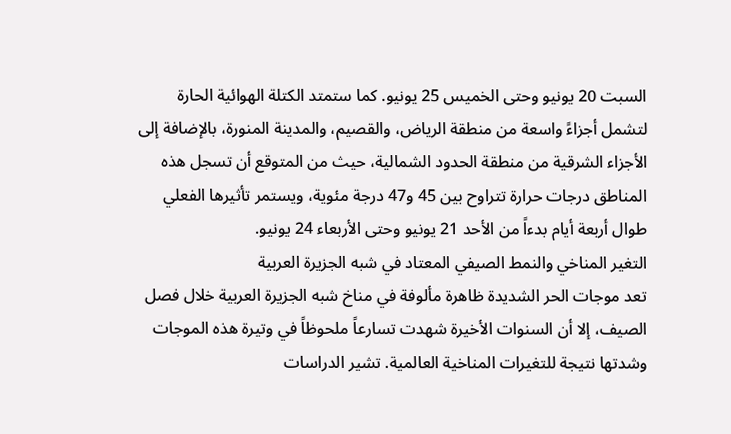السبت 20 يونيو وحتى الخميس 25 يونيو. كما ستمتد الكتلة الهوائية الحارة لتشمل أجزاءً واسعة من منطقة الرياض، والقصيم، والمدينة المنورة، بالإضافة إلى الأجزاء الشرقية من منطقة الحدود الشمالية، حيث من المتوقع أن تسجل هذه المناطق درجات حرارة تتراوح بين 45 و47 درجة مئوية، ويستمر تأثيرها الفعلي طوال أربعة أيام بدءاً من الأحد 21 يونيو وحتى الأربعاء 24 يونيو.
التغير المناخي والنمط الصيفي المعتاد في شبه الجزيرة العربية
تعد موجات الحر الشديدة ظاهرة مألوفة في مناخ شبه الجزيرة العربية خلال فصل الصيف، إلا أن السنوات الأخيرة شهدت تسارعاً ملحوظاً في وتيرة هذه الموجات وشدتها نتيجة للتغيرات المناخية العالمية. تشير الدراسات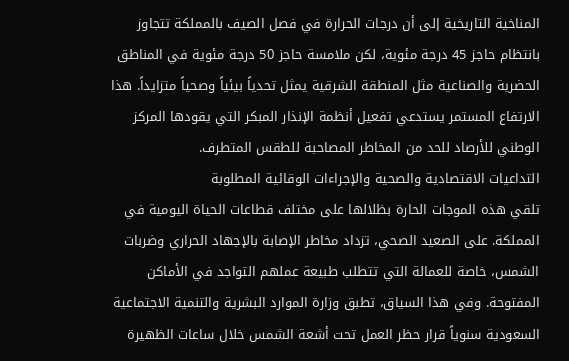المناخية التاريخية إلى أن درجات الحرارة في فصل الصيف بالمملكة تتجاوز بانتظام حاجز 45 درجة مئوية، لكن ملامسة حاجز 50 درجة مئوية في المناطق الحضرية والصناعية مثل المنطقة الشرقية يمثل تحدياً بيئياً وصحياً متزايداً. هذا الارتفاع المستمر يستدعي تفعيل أنظمة الإنذار المبكر التي يقودها المركز الوطني للأرصاد للحد من المخاطر المصاحبة للطقس المتطرف.
التداعيات الاقتصادية والصحية والإجراءات الوقائية المطلوبة
تلقي هذه الموجات الحارة بظلالها على مختلف قطاعات الحياة اليومية في المملكة. على الصعيد الصحي، تزداد مخاطر الإصابة بالإجهاد الحراري وضربات الشمس، خاصة للعمالة التي تتطلب طبيعة عملهم التواجد في الأماكن المفتوحة. وفي هذا السياق، تطبق وزارة الموارد البشرية والتنمية الاجتماعية السعودية سنوياً قرار حظر العمل تحت أشعة الشمس خلال ساعات الظهيرة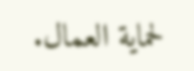لحماية العمال.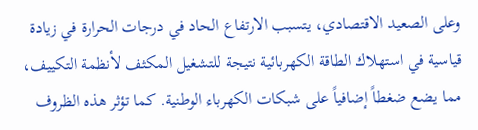وعلى الصعيد الاقتصادي، يتسبب الارتفاع الحاد في درجات الحرارة في زيادة قياسية في استهلاك الطاقة الكهربائية نتيجة للتشغيل المكثف لأنظمة التكييف، مما يضع ضغطاً إضافياً على شبكات الكهرباء الوطنية. كما تؤثر هذه الظروف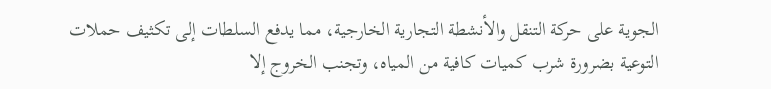الجوية على حركة التنقل والأنشطة التجارية الخارجية، مما يدفع السلطات إلى تكثيف حملات التوعية بضرورة شرب كميات كافية من المياه، وتجنب الخروج إلا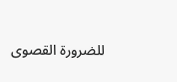للضرورة القصوى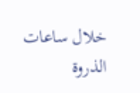خلال ساعات الذروة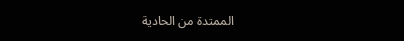الممتدة من الحادية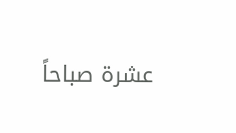عشرة صباحاً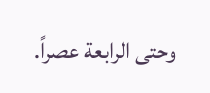وحتى الرابعة عصراً.